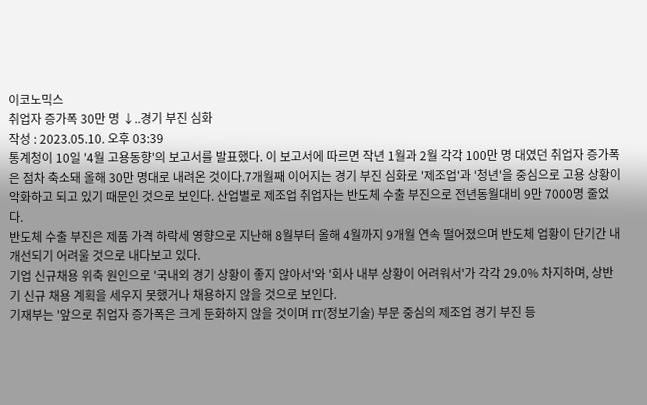이코노믹스
취업자 증가폭 30만 명 ↓..경기 부진 심화
작성 : 2023.05.10. 오후 03:39
통계청이 10일 '4월 고용동향'의 보고서를 발표했다. 이 보고서에 따르면 작년 1월과 2월 각각 100만 명 대였던 취업자 증가폭은 점차 축소돼 올해 30만 명대로 내려온 것이다.7개월째 이어지는 경기 부진 심화로 '제조업'과 '청년'을 중심으로 고용 상황이 악화하고 되고 있기 때문인 것으로 보인다. 산업별로 제조업 취업자는 반도체 수출 부진으로 전년동월대비 9만 7000명 줄었다.
반도체 수출 부진은 제품 가격 하락세 영향으로 지난해 8월부터 올해 4월까지 9개월 연속 떨어졌으며 반도체 업황이 단기간 내 개선되기 어려울 것으로 내다보고 있다.
기업 신규채용 위축 원인으로 '국내외 경기 상황이 좋지 않아서'와 '회사 내부 상황이 어려워서'가 각각 29.0% 차지하며, 상반기 신규 채용 계획을 세우지 못했거나 채용하지 않을 것으로 보인다.
기재부는 '앞으로 취업자 증가폭은 크게 둔화하지 않을 것이며 IT(정보기술) 부문 중심의 제조업 경기 부진 등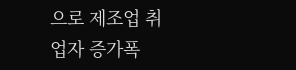으로 제조업 취업자 증가폭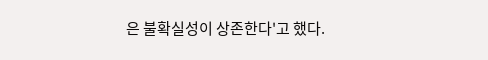은 불확실성이 상존한다'고 했다.